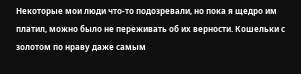Некоторые мои люди что-то подозревали, но пока я щедро им платил, можно было не переживать об их верности. Кошельки с золотом по нраву даже самым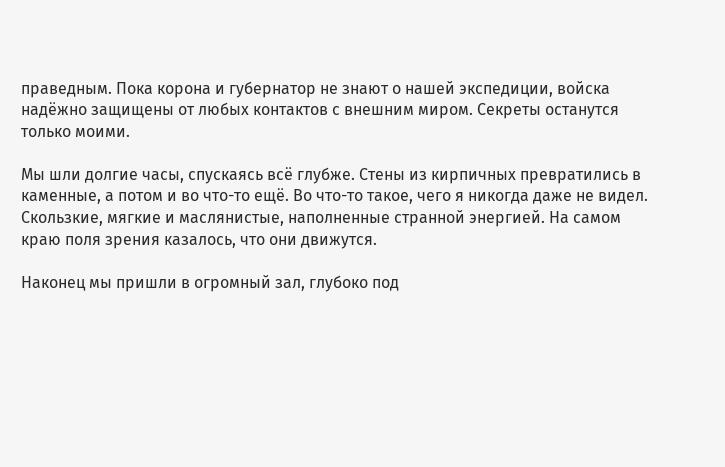праведным. Пока корона и губернатор не знают о нашей экспедиции, войска надёжно защищены от любых контактов с внешним миром. Секреты останутся только моими.

Мы шли долгие часы, спускаясь всё глубже. Стены из кирпичных превратились в каменные, а потом и во что-то ещё. Во что-то такое, чего я никогда даже не видел. Скользкие, мягкие и маслянистые, наполненные странной энергией. На самом краю поля зрения казалось, что они движутся.

Наконец мы пришли в огромный зал, глубоко под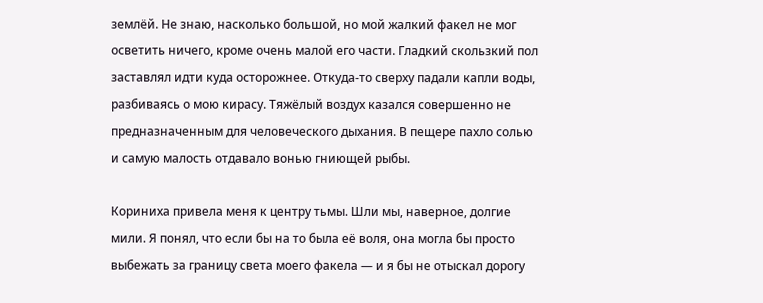землёй. Не знаю, насколько большой, но мой жалкий факел не мог осветить ничего, кроме очень малой его части. Гладкий скользкий пол заставлял идти куда осторожнее. Откуда-то сверху падали капли воды, разбиваясь о мою кирасу. Тяжёлый воздух казался совершенно не предназначенным для человеческого дыхания. В пещере пахло солью и самую малость отдавало вонью гниющей рыбы.

Кориниха привела меня к центру тьмы. Шли мы, наверное, долгие мили. Я понял, что если бы на то была её воля, она могла бы просто выбежать за границу света моего факела — и я бы не отыскал дорогу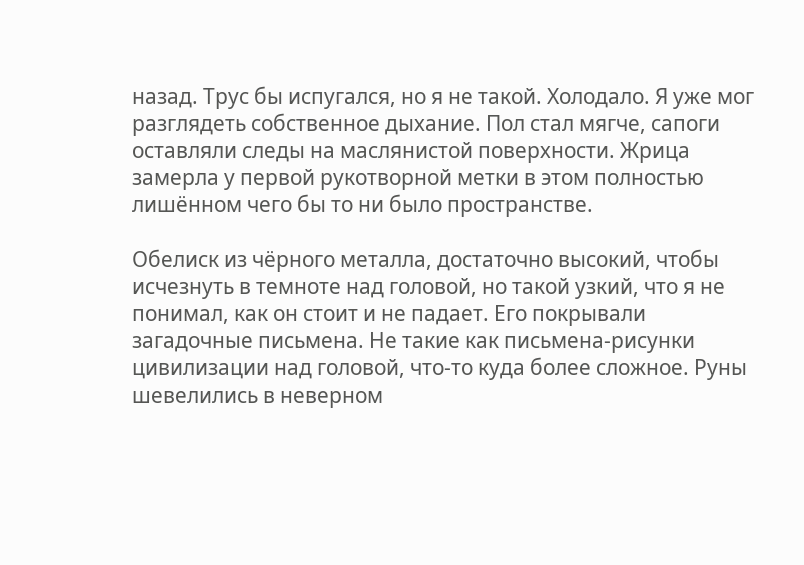назад. Трус бы испугался, но я не такой. Холодало. Я уже мог разглядеть собственное дыхание. Пол стал мягче, сапоги оставляли следы на маслянистой поверхности. Жрица замерла у первой рукотворной метки в этом полностью лишённом чего бы то ни было пространстве.

Обелиск из чёрного металла, достаточно высокий, чтобы исчезнуть в темноте над головой, но такой узкий, что я не понимал, как он стоит и не падает. Его покрывали загадочные письмена. Не такие как письмена-рисунки цивилизации над головой, что-то куда более сложное. Руны шевелились в неверном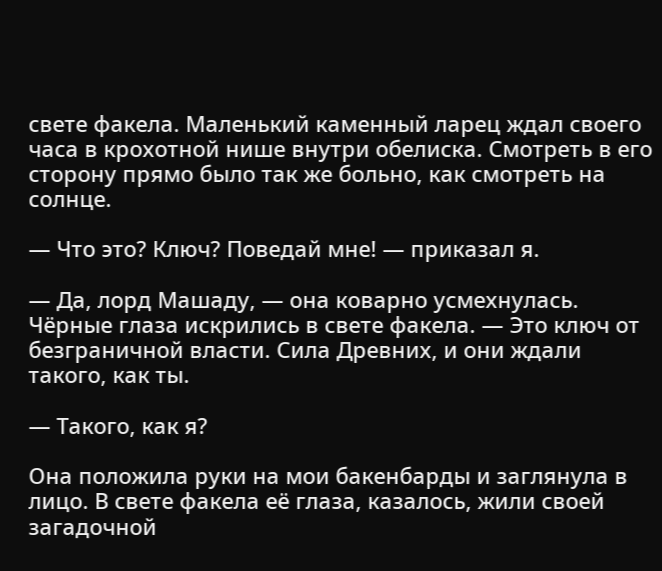свете факела. Маленький каменный ларец ждал своего часа в крохотной нише внутри обелиска. Смотреть в его сторону прямо было так же больно, как смотреть на солнце.

— Что это? Ключ? Поведай мне! — приказал я.

— Да, лорд Машаду, — она коварно усмехнулась. Чёрные глаза искрились в свете факела. — Это ключ от безграничной власти. Сила Древних, и они ждали такого, как ты.

— Такого, как я?

Она положила руки на мои бакенбарды и заглянула в лицо. В свете факела её глаза, казалось, жили своей загадочной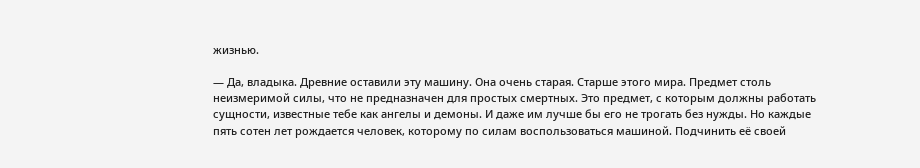жизнью.

— Да, владыка. Древние оставили эту машину. Она очень старая. Старше этого мира. Предмет столь неизмеримой силы, что не предназначен для простых смертных. Это предмет, с которым должны работать сущности, известные тебе как ангелы и демоны. И даже им лучше бы его не трогать без нужды. Но каждые пять сотен лет рождается человек, которому по силам воспользоваться машиной. Подчинить её своей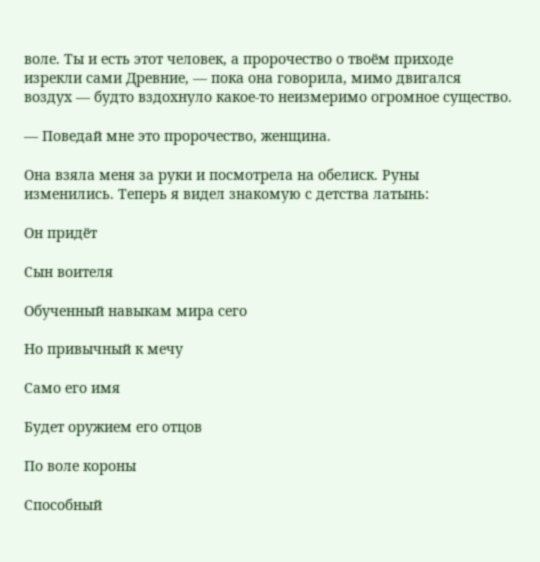воле. Ты и есть этот человек, а пророчество о твоём приходе изрекли сами Древние, — пока она говорила, мимо двигался воздух — будто вздохнуло какое-то неизмеримо огромное существо.

— Поведай мне это пророчество, женщина.

Она взяла меня за руки и посмотрела на обелиск. Руны изменились. Теперь я видел знакомую с детства латынь:

Он придёт

Сын воителя

Обученный навыкам мира сего

Но привычный к мечу

Само его имя

Будет оружием его отцов

По воле короны

Способный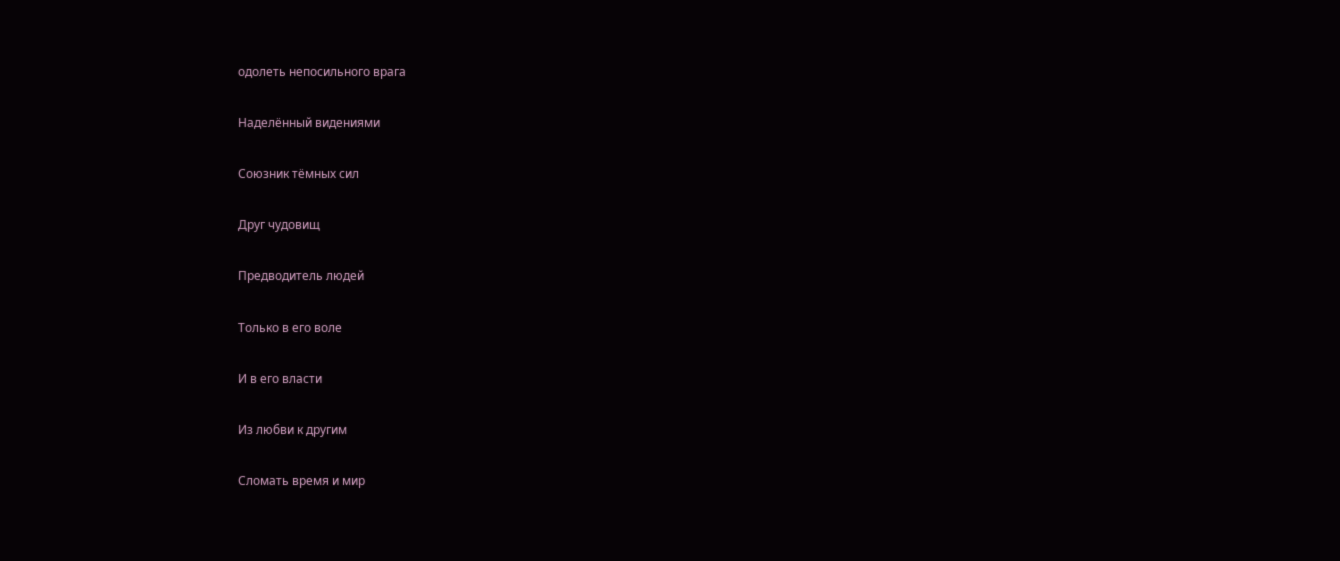одолеть непосильного врага

Наделённый видениями

Союзник тёмных сил

Друг чудовищ

Предводитель людей

Только в его воле

И в его власти

Из любви к другим

Сломать время и мир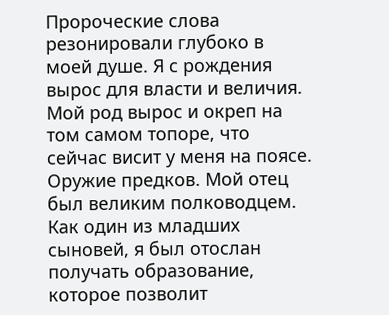Пророческие слова резонировали глубоко в моей душе. Я с рождения вырос для власти и величия. Мой род вырос и окреп на том самом топоре, что сейчас висит у меня на поясе. Оружие предков. Мой отец был великим полководцем. Как один из младших сыновей, я был отослан получать образование, которое позволит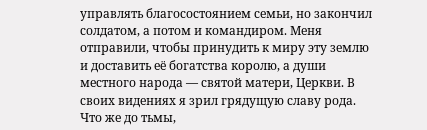управлять благосостоянием семьи, но закончил солдатом, а потом и командиром. Меня отправили, чтобы принудить к миру эту землю и доставить её богатства королю, а души местного народа — святой матери, Церкви. В своих видениях я зрил грядущую славу рода. Что же до тьмы,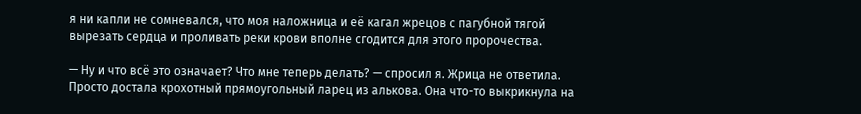я ни капли не сомневался, что моя наложница и её кагал жрецов с пагубной тягой вырезать сердца и проливать реки крови вполне сгодится для этого пророчества.

— Ну и что всё это означает? Что мне теперь делать? — спросил я. Жрица не ответила. Просто достала крохотный прямоугольный ларец из алькова. Она что-то выкрикнула на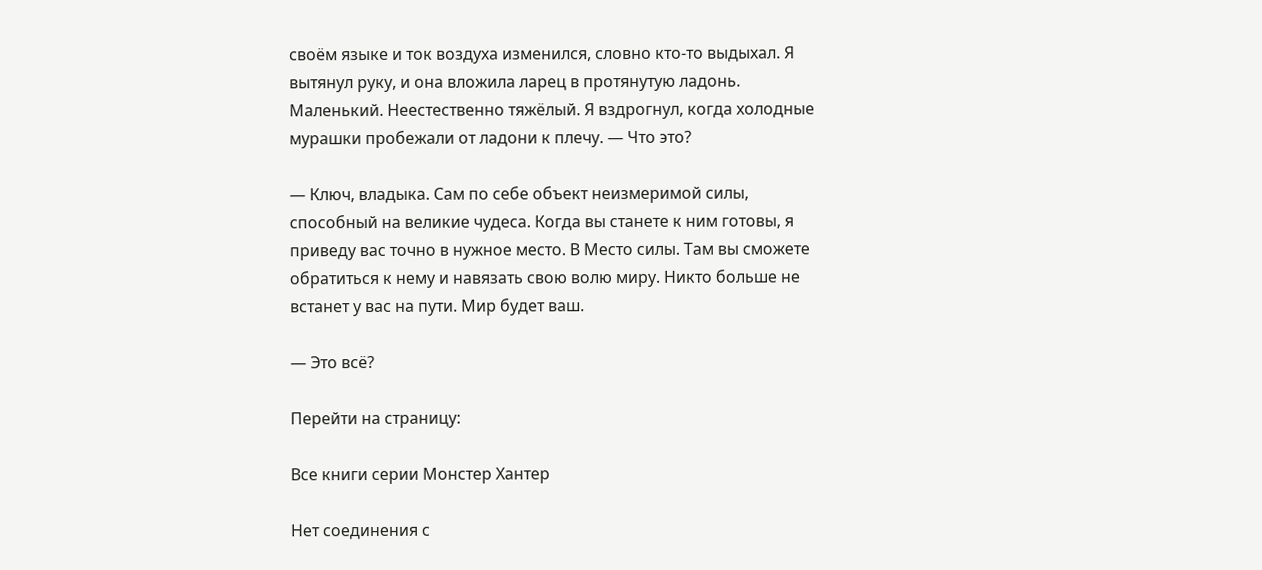своём языке и ток воздуха изменился, словно кто-то выдыхал. Я вытянул руку, и она вложила ларец в протянутую ладонь. Маленький. Неестественно тяжёлый. Я вздрогнул, когда холодные мурашки пробежали от ладони к плечу. — Что это?

— Ключ, владыка. Сам по себе объект неизмеримой силы, способный на великие чудеса. Когда вы станете к ним готовы, я приведу вас точно в нужное место. В Место силы. Там вы сможете обратиться к нему и навязать свою волю миру. Никто больше не встанет у вас на пути. Мир будет ваш.

— Это всё?

Перейти на страницу:

Все книги серии Монстер Хантер

Нет соединения с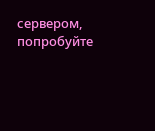сервером, попробуйте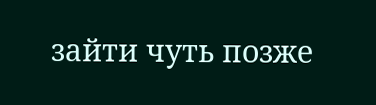зайти чуть позже